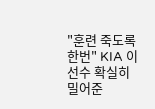"훈련 죽도록 한번" KIA 이 선수 확실히 밀어준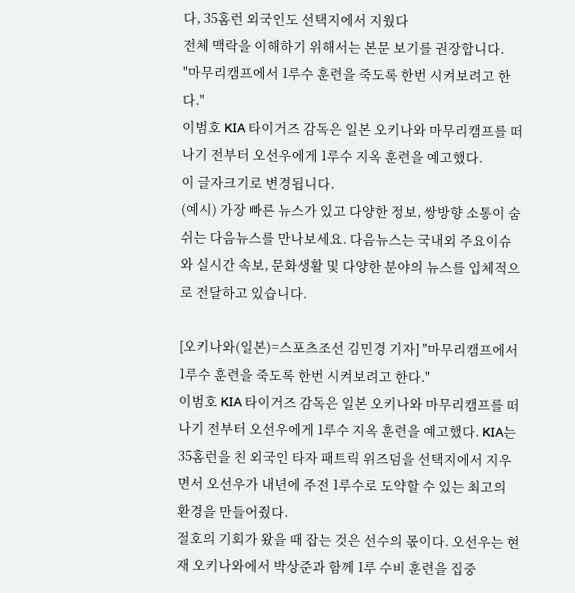다, 35홈런 외국인도 선택지에서 지웠다
전체 맥락을 이해하기 위해서는 본문 보기를 권장합니다.
"마무리캠프에서 1루수 훈련을 죽도록 한번 시켜보려고 한다."
이범호 KIA 타이거즈 감독은 일본 오키나와 마무리캠프를 떠나기 전부터 오선우에게 1루수 지옥 훈련을 예고했다.
이 글자크기로 변경됩니다.
(예시) 가장 빠른 뉴스가 있고 다양한 정보, 쌍방향 소통이 숨쉬는 다음뉴스를 만나보세요. 다음뉴스는 국내외 주요이슈와 실시간 속보, 문화생활 및 다양한 분야의 뉴스를 입체적으로 전달하고 있습니다.

[오키나와(일본)=스포츠조선 김민경 기자] "마무리캠프에서 1루수 훈련을 죽도록 한번 시켜보려고 한다."
이범호 KIA 타이거즈 감독은 일본 오키나와 마무리캠프를 떠나기 전부터 오선우에게 1루수 지옥 훈련을 예고했다. KIA는 35홈런을 친 외국인 타자 패트릭 위즈덤을 선택지에서 지우면서 오선우가 내년에 주전 1루수로 도약할 수 있는 최고의 환경을 만들어줬다.
절호의 기회가 왔을 때 잡는 것은 선수의 몫이다. 오선우는 현재 오키나와에서 박상준과 함께 1루 수비 훈련을 집중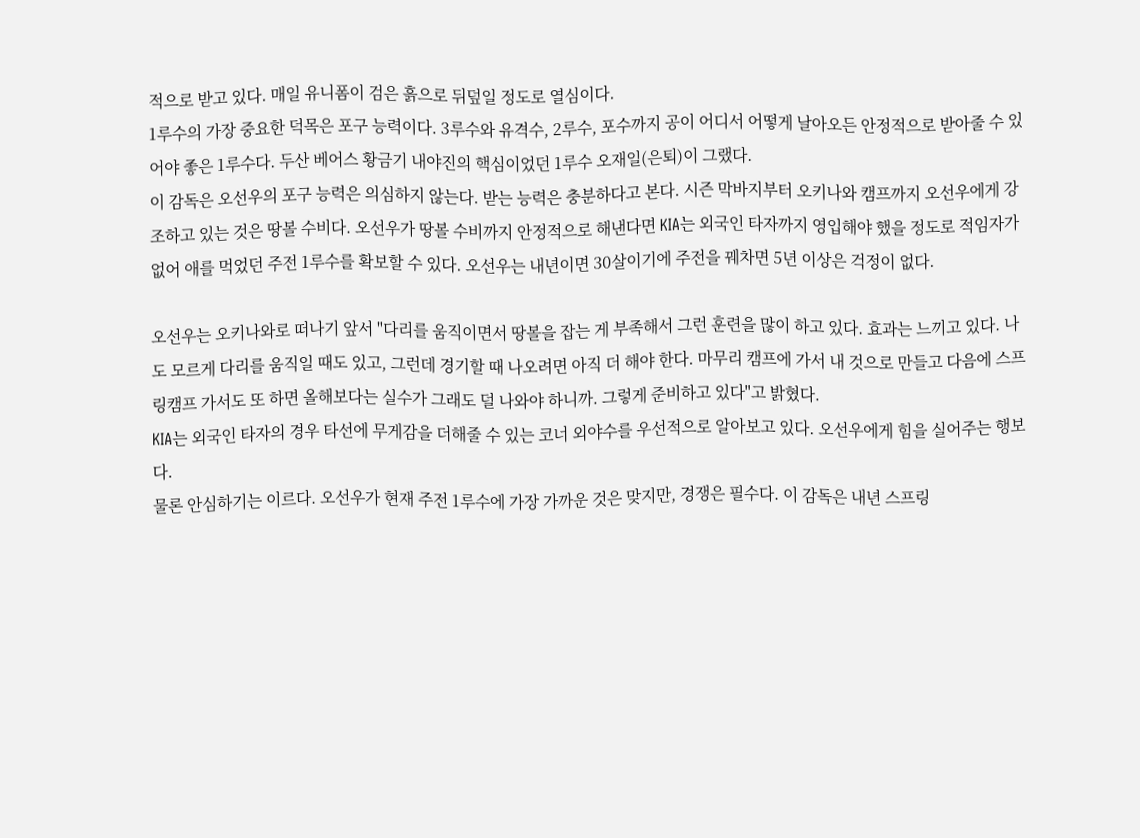적으로 받고 있다. 매일 유니폼이 검은 흙으로 뒤덮일 정도로 열심이다.
1루수의 가장 중요한 덕목은 포구 능력이다. 3루수와 유격수, 2루수, 포수까지 공이 어디서 어떻게 날아오든 안정적으로 받아줄 수 있어야 좋은 1루수다. 두산 베어스 황금기 내야진의 핵심이었던 1루수 오재일(은퇴)이 그랬다.
이 감독은 오선우의 포구 능력은 의심하지 않는다. 받는 능력은 충분하다고 본다. 시즌 막바지부터 오키나와 캠프까지 오선우에게 강조하고 있는 것은 땅볼 수비다. 오선우가 땅볼 수비까지 안정적으로 해낸다면 KIA는 외국인 타자까지 영입해야 했을 정도로 적임자가 없어 애를 먹었던 주전 1루수를 확보할 수 있다. 오선우는 내년이면 30살이기에 주전을 꿰차면 5년 이상은 걱정이 없다.

오선우는 오키나와로 떠나기 앞서 "다리를 움직이면서 땅볼을 잡는 게 부족해서 그런 훈련을 많이 하고 있다. 효과는 느끼고 있다. 나도 모르게 다리를 움직일 때도 있고, 그런데 경기할 때 나오려면 아직 더 해야 한다. 마무리 캠프에 가서 내 것으로 만들고 다음에 스프링캠프 가서도 또 하면 올해보다는 실수가 그래도 덜 나와야 하니까. 그렇게 준비하고 있다"고 밝혔다.
KIA는 외국인 타자의 경우 타선에 무게감을 더해줄 수 있는 코너 외야수를 우선적으로 알아보고 있다. 오선우에게 힘을 실어주는 행보다.
물론 안심하기는 이르다. 오선우가 현재 주전 1루수에 가장 가까운 것은 맞지만, 경쟁은 필수다. 이 감독은 내년 스프링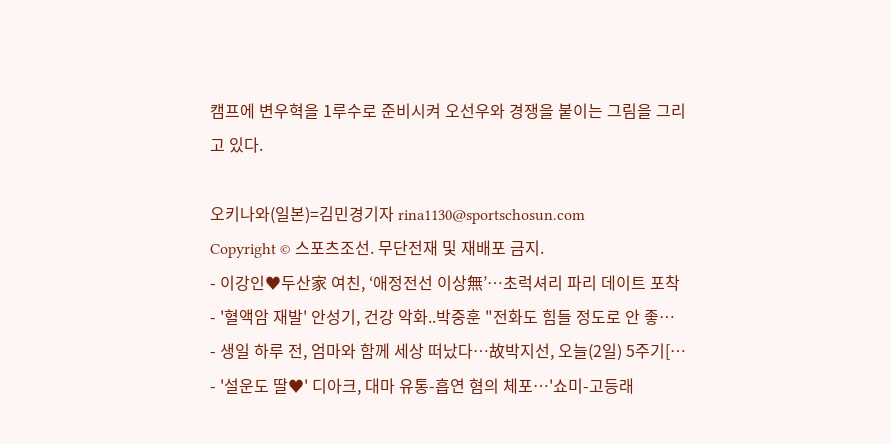캠프에 변우혁을 1루수로 준비시켜 오선우와 경쟁을 붙이는 그림을 그리고 있다.

오키나와(일본)=김민경기자 rina1130@sportschosun.com
Copyright © 스포츠조선. 무단전재 및 재배포 금지.
- 이강인♥두산家 여친, ‘애정전선 이상無’…초럭셔리 파리 데이트 포착
- '혈액암 재발' 안성기, 건강 악화..박중훈 "전화도 힘들 정도로 안 좋…
- 생일 하루 전, 엄마와 함께 세상 떠났다…故박지선, 오늘(2일) 5주기[…
- '설운도 딸♥' 디아크, 대마 유통-흡연 혐의 체포…'쇼미-고등래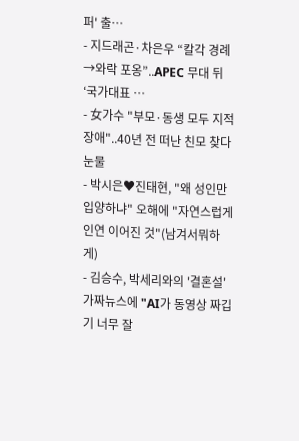퍼' 출…
- 지드래곤·차은우 “칼각 경례→와락 포옹”..APEC 무대 뒤 ‘국가대표 …
- 女가수 "부모·동생 모두 지적장애"..40년 전 떠난 친모 찾다 눈물
- 박시은♥진태현, "왜 성인만 입양하냐" 오해에 "자연스럽게 인연 이어진 것"(남겨서뭐하게)
- 김승수, 박세리와의 '결혼설' 가짜뉴스에 "AI가 동영상 짜깁기 너무 잘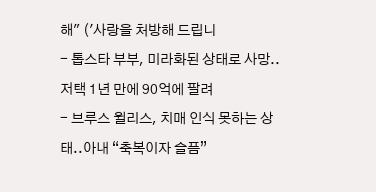해" ('사랑을 처방해 드립니
- 톱스타 부부, 미라화된 상태로 사망..저택 1년 만에 90억에 팔려
- 브루스 윌리스, 치매 인식 못하는 상태..아내 “축복이자 슬픔”